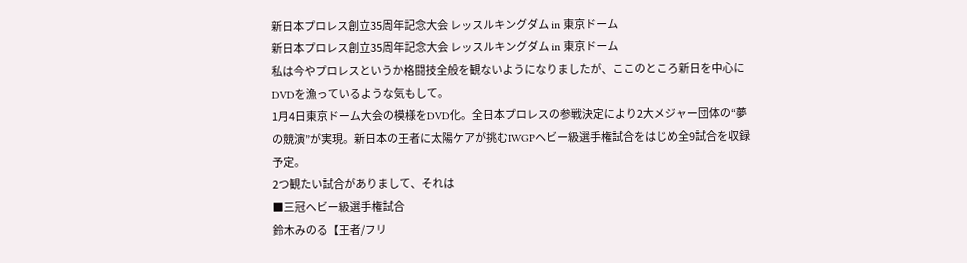新日本プロレス創立35周年記念大会 レッスルキングダム in 東京ドーム
新日本プロレス創立35周年記念大会 レッスルキングダム in 東京ドーム
私は今やプロレスというか格闘技全般を観ないようになりましたが、ここのところ新日を中心にDVDを漁っているような気もして。
1月4日東京ドーム大会の模様をDVD化。全日本プロレスの参戦決定により2大メジャー団体の“夢の競演”が実現。新日本の王者に太陽ケアが挑むIWGPヘビー級選手権試合をはじめ全9試合を収録予定。
2つ観たい試合がありまして、それは
■三冠ヘビー級選手権試合
鈴木みのる【王者/フリ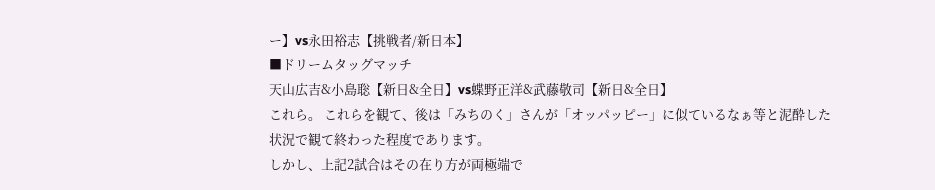ー】vs永田裕志【挑戦者/新日本】
■ドリームタッグマッチ
天山広吉&小島聡【新日&全日】vs蝶野正洋&武藤敬司【新日&全日】
これら。 これらを観て、後は「みちのく」さんが「オッパッピー」に似ているなぁ等と泥酔した状況で観て終わった程度であります。
しかし、上記2試合はその在り方が両極端で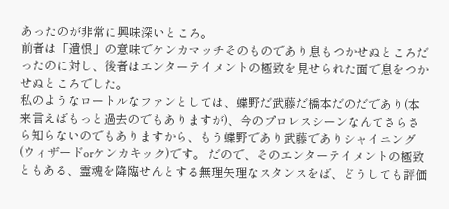あったのが非常に興味深いところ。
前者は「遺恨」の意味でケンカマッチそのものであり息もつかせぬところだったのに対し、後者はエンターテイメントの極致を見せられた面で息をつかせぬところでした。
私のようなロートルなファンとしては、蝶野だ武藤だ橋本だのだであり(本来言えばもっと過去のでもありますが)、今のプロレスシーンなんてさらさら知らないのでもありますから、もう蝶野であり武藤でありシャイニング(ウィザードorケンカキック)です。 だので、そのエンターテイメントの極致ともある、霊魂を降臨せんとする無理矢理なスタンスをば、どうしても評価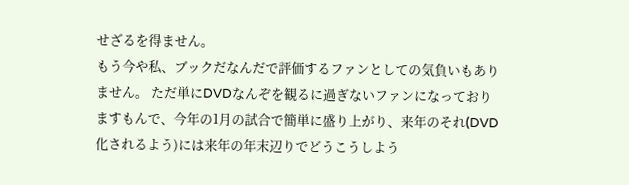せざるを得ません。
もう今や私、ブックだなんだで評価するファンとしての気負いもありません。 ただ単にDVDなんぞを観るに過ぎないファンになっておりますもんで、今年の1月の試合で簡単に盛り上がり、来年のそれ(DVD化されるよう)には来年の年末辺りでどうこうしよう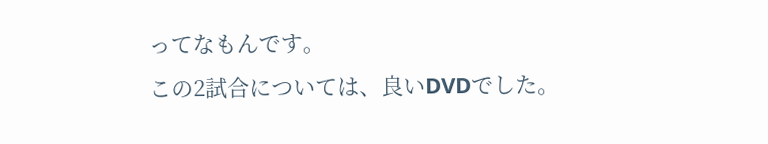ってなもんです。
この2試合については、良いDVDでした。